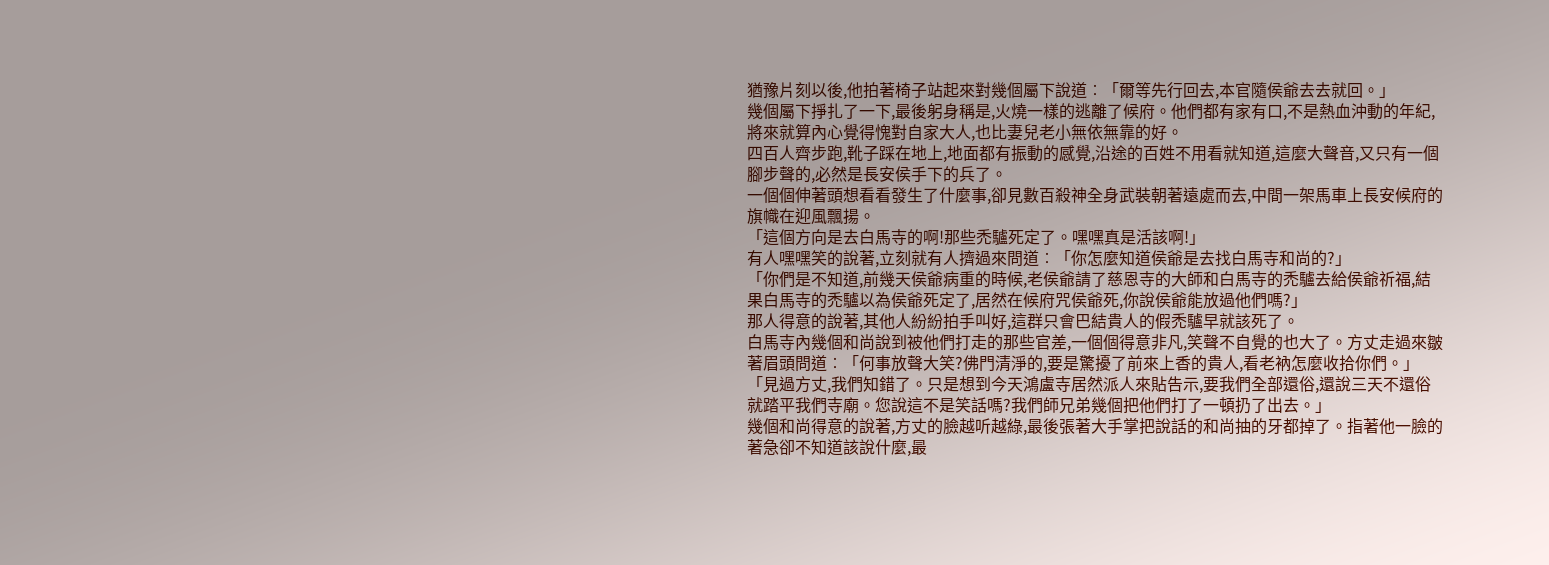猶豫片刻以後,他拍著椅子站起來對幾個屬下說道︰「爾等先行回去,本官隨侯爺去去就回。」
幾個屬下掙扎了一下,最後躬身稱是,火燒一樣的逃離了候府。他們都有家有口,不是熱血沖動的年紀,將來就算內心覺得愧對自家大人,也比妻兒老小無依無靠的好。
四百人齊步跑,靴子踩在地上,地面都有振動的感覺,沿途的百姓不用看就知道,這麼大聲音,又只有一個腳步聲的,必然是長安侯手下的兵了。
一個個伸著頭想看看發生了什麼事,卻見數百殺神全身武裝朝著遠處而去,中間一架馬車上長安候府的旗幟在迎風飄揚。
「這個方向是去白馬寺的啊!那些禿驢死定了。嘿嘿真是活該啊!」
有人嘿嘿笑的說著,立刻就有人擠過來問道︰「你怎麼知道侯爺是去找白馬寺和尚的?」
「你們是不知道,前幾天侯爺病重的時候,老侯爺請了慈恩寺的大師和白馬寺的禿驢去給侯爺祈福,結果白馬寺的禿驢以為侯爺死定了,居然在候府咒侯爺死,你說侯爺能放過他們嗎?」
那人得意的說著,其他人紛紛拍手叫好,這群只會巴結貴人的假禿驢早就該死了。
白馬寺內幾個和尚說到被他們打走的那些官差,一個個得意非凡,笑聲不自覺的也大了。方丈走過來皺著眉頭問道︰「何事放聲大笑?佛門清淨的,要是驚擾了前來上香的貴人,看老衲怎麼收拾你們。」
「見過方丈,我們知錯了。只是想到今天鴻盧寺居然派人來貼告示,要我們全部還俗,還說三天不還俗就踏平我們寺廟。您說這不是笑話嗎?我們師兄弟幾個把他們打了一頓扔了出去。」
幾個和尚得意的說著,方丈的臉越听越綠,最後張著大手掌把說話的和尚抽的牙都掉了。指著他一臉的著急卻不知道該說什麼,最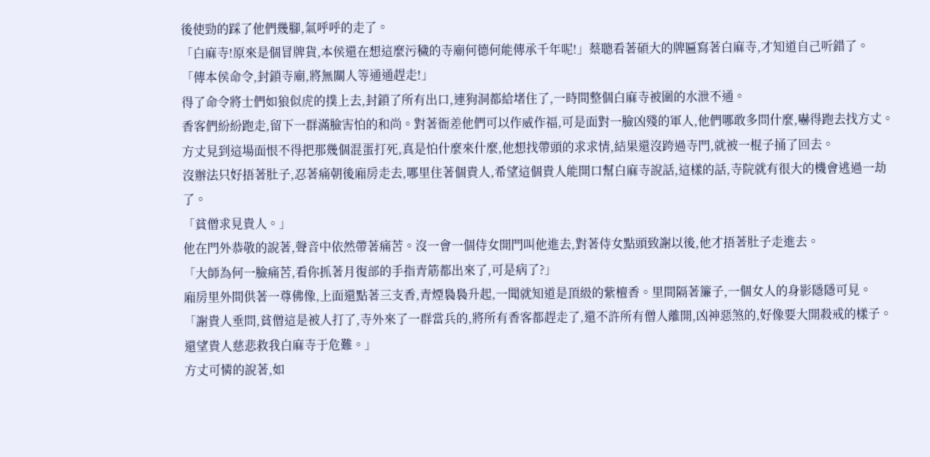後使勁的踩了他們幾腳,氣呼呼的走了。
「白麻寺!原來是個冒牌貨,本侯還在想這麼污穢的寺廟何德何能傳承千年呢!」蔡聰看著碩大的牌匾寫著白麻寺,才知道自己听錯了。
「傳本侯命令,封鎖寺廟,將無關人等通通趕走!」
得了命令將士們如狼似虎的撲上去,封鎖了所有出口,連狗洞都給堵住了,一時間整個白麻寺被圍的水泄不通。
香客們紛紛跑走,留下一群滿臉害怕的和尚。對著衙差他們可以作威作福,可是面對一臉凶殘的軍人,他們哪敢多問什麼,嚇得跑去找方丈。
方丈見到這場面恨不得把那幾個混蛋打死,真是怕什麼來什麼,他想找帶頭的求求情,結果還沒跨過寺門,就被一棍子捅了回去。
沒辦法只好捂著肚子,忍著痛朝後廂房走去,哪里住著個貴人,希望這個貴人能開口幫白麻寺說話,這樣的話,寺院就有很大的機會逃過一劫了。
「貧僧求見貴人。」
他在門外恭敬的說著,聲音中依然帶著痛苦。沒一會一個侍女開門叫他進去,對著侍女點頭致謝以後,他才捂著肚子走進去。
「大師為何一臉痛苦,看你抓著月復部的手指青筋都出來了,可是病了?」
廂房里外間供著一尊佛像,上面還點著三支香,青煙裊裊升起,一聞就知道是頂級的紫檀香。里間隔著簾子,一個女人的身影隱隱可見。
「謝貴人垂問,貧僧這是被人打了,寺外來了一群當兵的,將所有香客都趕走了,還不許所有僧人離開,凶神惡煞的,好像要大開殺戒的樣子。還望貴人慈悲救我白麻寺于危難。」
方丈可憐的說著,如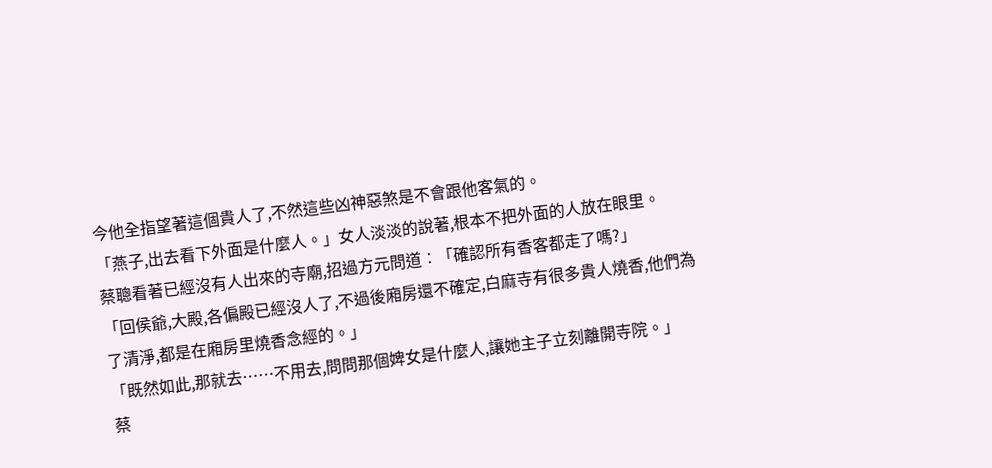今他全指望著這個貴人了,不然這些凶神惡煞是不會跟他客氣的。
「燕子,出去看下外面是什麼人。」女人淡淡的說著,根本不把外面的人放在眼里。
蔡聰看著已經沒有人出來的寺廟,招過方元問道︰「確認所有香客都走了嗎?」
「回侯爺,大殿,各偏殿已經沒人了,不過後廂房還不確定,白麻寺有很多貴人燒香,他們為了清淨,都是在廂房里燒香念經的。」
「既然如此,那就去……不用去,問問那個婢女是什麼人,讓她主子立刻離開寺院。」
蔡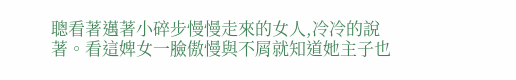聰看著邁著小碎步慢慢走來的女人,冷冷的說著。看這婢女一臉傲慢與不屑就知道她主子也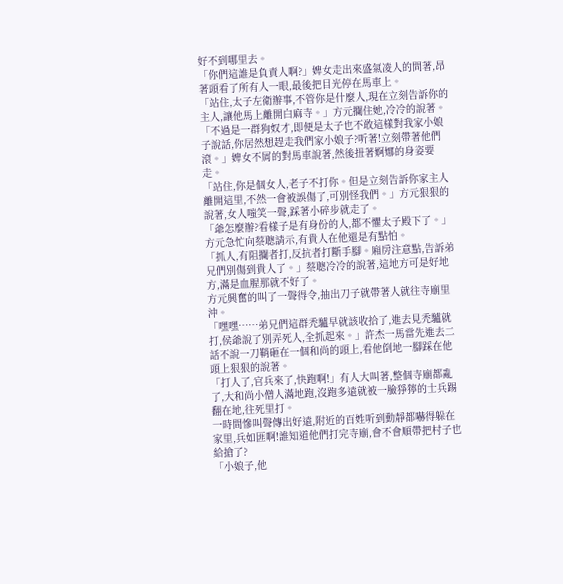好不到哪里去。
「你們這誰是負責人啊?」婢女走出來盛氣凌人的問著,昂著頭看了所有人一眼,最後把目光停在馬車上。
「站住,太子左衛辦事,不管你是什麼人,現在立刻告訴你的主人,讓他馬上離開白麻寺。」方元攔住她,冷冷的說著。
「不過是一群狗奴才,即便是太子也不敢這樣對我家小娘子說話,你居然想趕走我們家小娘子?听著!立刻帶著他們滾。」婢女不屑的對馬車說著,然後扭著婀娜的身姿要走。
「站住,你是個女人,老子不打你。但是立刻告訴你家主人離開這里,不然一會被誤傷了,可別怪我們。」方元狠狠的說著,女人嗤笑一聲,踩著小碎步就走了。
「爺怎麼辦?看樣子是有身份的人,都不懼太子殿下了。」方元急忙向蔡聰請示,有貴人在他還是有點怕。
「抓人,有阻攔者打,反抗者打斷手腳。廂房注意點,告訴弟兄們別傷到貴人了。」蔡聰冷冷的說著,這地方可是好地方,滿是血腥那就不好了。
方元興奮的叫了一聲得令,抽出刀子就帶著人就往寺廟里沖。
「嘿嘿……弟兄們這群禿驢早就該收拾了,進去見禿驢就打,侯爺說了別弄死人,全抓起來。」許杰一馬當先進去二話不說一刀鞘砸在一個和尚的頭上,看他倒地一腳踩在他頭上狠狠的說著。
「打人了,官兵來了,快跑啊!」有人大叫著,整個寺廟都亂了,大和尚小僧人滿地跑,沒跑多遠就被一臉猙獰的士兵踢翻在地,往死里打。
一時間慘叫聲傳出好遠,附近的百姓听到動靜都嚇得躲在家里,兵如匪啊!誰知道他們打完寺廟,會不會順帶把村子也給搶了?
「小娘子,他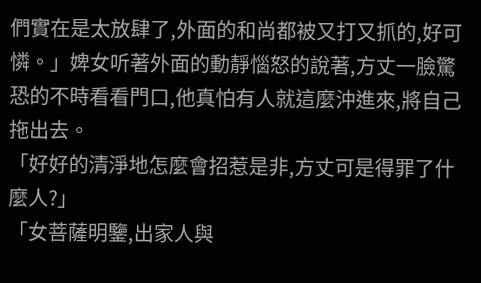們實在是太放肆了,外面的和尚都被又打又抓的,好可憐。」婢女听著外面的動靜惱怒的說著,方丈一臉驚恐的不時看看門口,他真怕有人就這麼沖進來,將自己拖出去。
「好好的清淨地怎麼會招惹是非,方丈可是得罪了什麼人?」
「女菩薩明鑒,出家人與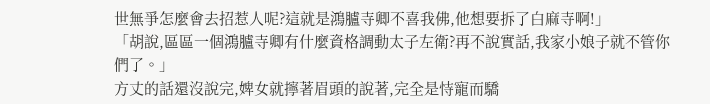世無爭怎麼會去招惹人呢?這就是鴻臚寺卿不喜我佛,他想要拆了白麻寺啊!」
「胡說,區區一個鴻臚寺卿有什麼資格調動太子左衛?再不說實話,我家小娘子就不管你們了。」
方丈的話還沒說完,婢女就擰著眉頭的說著,完全是恃寵而驕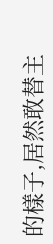的樣子,居然敢替主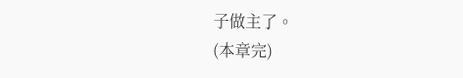子做主了。
(本章完)